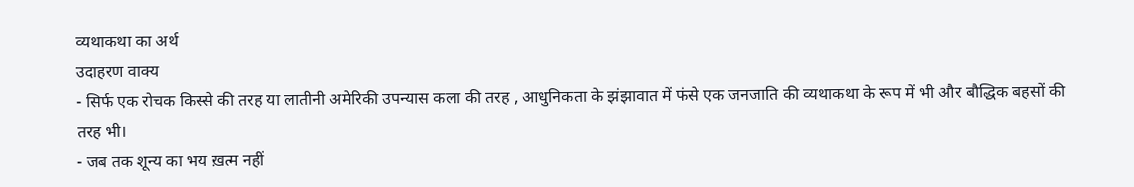व्यथाकथा का अर्थ
उदाहरण वाक्य
- सिर्फ एक रोचक किस्से की तरह या लातीनी अमेरिकी उपन्यास कला की तरह , आधुनिकता के झंझावात में फंसे एक जनजाति की व्यथाकथा के रूप में भी और बौद्धिक बहसों की तरह भी।
- जब तक शून्य का भय ख़त्म नहीं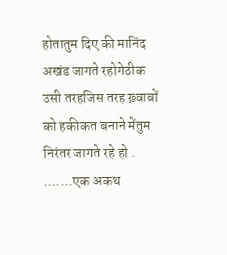होतातुम दिए की मानिंद अखंड जागते रहोगेठीक उसी तरहजिस तरह ख़्वाबों को हकीकत बनाने मेंतुम निरंतर जागते रहे हो . .......एक अकथ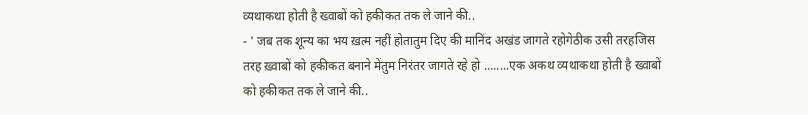व्यथाकथा होती है ख्वाबों को हकीकत तक ले जाने की..
- ' जब तक शून्य का भय ख़त्म नहीं होतातुम दिए की मानिंद अखंड जागते रहोगेठीक उसी तरहजिस तरह ख़्वाबों को हकीकत बनाने मेंतुम निरंतर जागते रहे हो ........एक अकथ व्यथाकथा होती है ख्वाबों को हकीकत तक ले जाने की..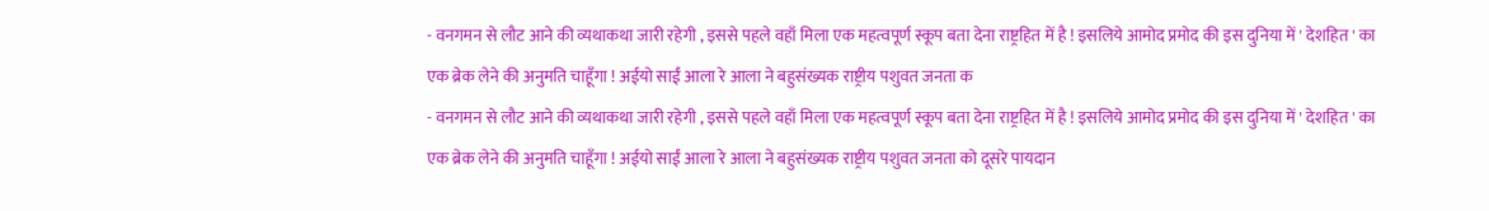- वनगमन से लौट आने की व्यथाकथा जारी रहेगी , इससे पहले वहाँ मिला एक महत्वपूर्ण स्कूप बता देना राष्ट्रहित में है ! इसलिये आमोद प्रमोद की इस दुनिया में ' देशहित ' का एक ब्रेक लेने की अनुमति चाहूँगा ! अईयो साईं आला रे आला ने बहुसंख्यक राष्ट्रीय पशुवत जनता क
- वनगमन से लौट आने की व्यथाकथा जारी रहेगी , इससे पहले वहाँ मिला एक महत्वपूर्ण स्कूप बता देना राष्ट्रहित में है ! इसलिये आमोद प्रमोद की इस दुनिया में ' देशहित ' का एक ब्रेक लेने की अनुमति चाहूँगा ! अईयो साईं आला रे आला ने बहुसंख्यक राष्ट्रीय पशुवत जनता को दूसरे पायदान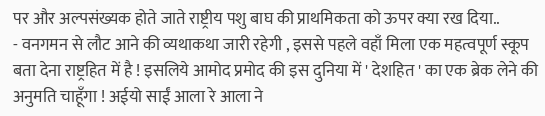पर और अल्पसंख्यक होते जाते राष्ट्रीय पशु बाघ की प्राथमिकता को ऊपर क्या रख दिया..
- वनगमन से लौट आने की व्यथाकथा जारी रहेगी , इससे पहले वहाँ मिला एक महत्वपूर्ण स्कूप बता देना राष्ट्रहित में है ! इसलिये आमोद प्रमोद की इस दुनिया में ' देशहित ' का एक ब्रेक लेने की अनुमति चाहूँगा ! अईयो साईं आला रे आला ने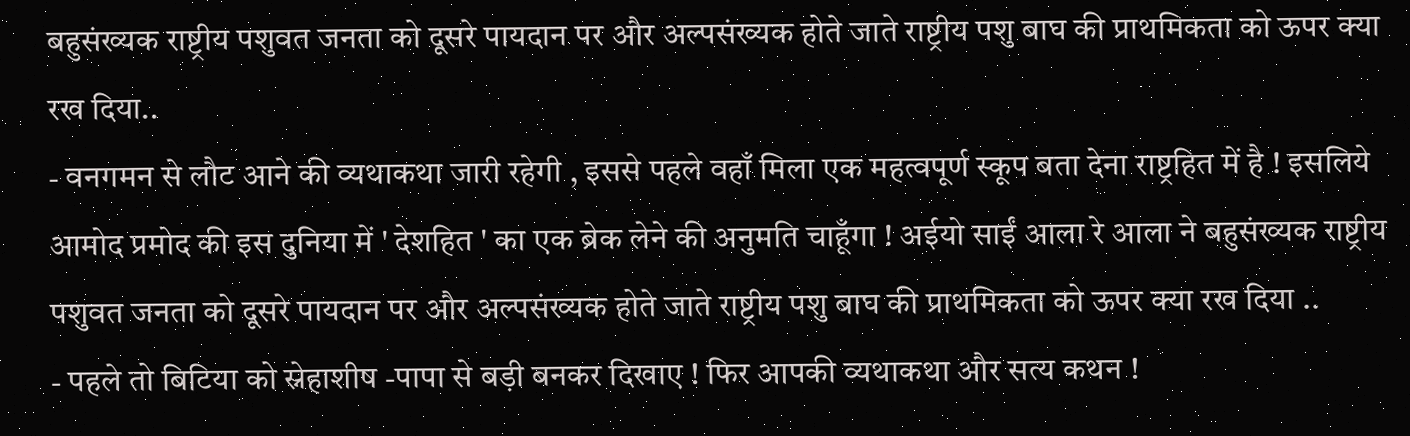बहुसंख्यक राष्ट्रीय पशुवत जनता को दूसरे पायदान पर और अल्पसंख्यक होते जाते राष्ट्रीय पशु बाघ की प्राथमिकता को ऊपर क्या रख दिया..
- वनगमन से लौट आने की व्यथाकथा जारी रहेगी , इससे पहले वहाँ मिला एक महत्वपूर्ण स्कूप बता देना राष्ट्रहित में है ! इसलिये आमोद प्रमोद की इस दुनिया में ' देशहित ' का एक ब्रेक लेने की अनुमति चाहूँगा ! अईयो साईं आला रे आला ने बहुसंख्यक राष्ट्रीय पशुवत जनता को दूसरे पायदान पर और अल्पसंख्यक होते जाते राष्ट्रीय पशु बाघ की प्राथमिकता को ऊपर क्या रख दिया ..
- पहले तो बिटिया को स्नेहाशीष -पापा से बड़ी बनकर दिखाए ! फिर आपकी व्यथाकथा और सत्य कथन !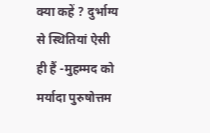क्या कहें ? दुर्भाग्य से स्थितियां ऐसी ही हैं -मुहम्मद को मर्यादा पुरुषोत्तम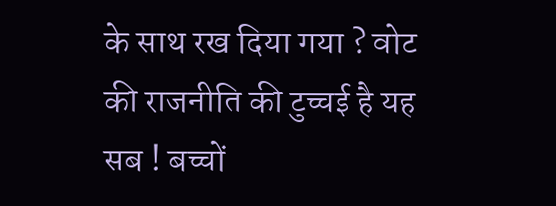के साथ रख दिया गया ? वोट की राजनीति की टुच्चई है यह सब ! बच्चों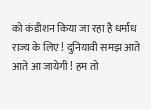को कंडीशन किया जा रहा है धर्मांध राज्य के लिए ! दुनियावी समझ आते आते आ जायेगी ! हम तो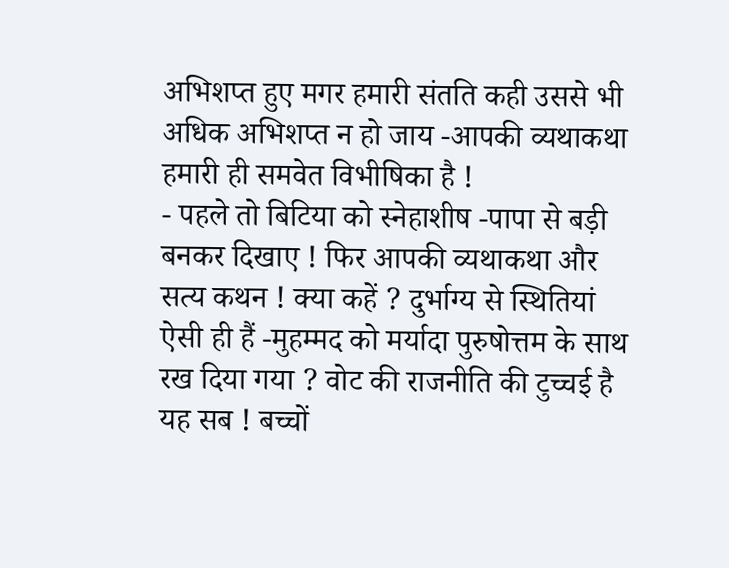अभिशप्त हुए मगर हमारी संतति कही उससे भी अधिक अभिशप्त न हो जाय -आपकी व्यथाकथा हमारी ही समवेत विभीषिका है !
- पहले तो बिटिया को स्नेहाशीष -पापा से बड़ी बनकर दिखाए ! फिर आपकी व्यथाकथा और सत्य कथन ! क्या कहें ? दुर्भाग्य से स्थितियां ऐसी ही हैं -मुहम्मद को मर्यादा पुरुषोत्तम के साथ रख दिया गया ? वोट की राजनीति की टुच्चई है यह सब ! बच्चों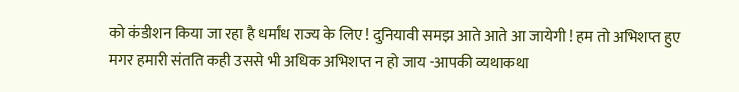को कंडीशन किया जा रहा है धर्मांध राज्य के लिए ! दुनियावी समझ आते आते आ जायेगी ! हम तो अभिशप्त हुए मगर हमारी संतति कही उससे भी अधिक अभिशप्त न हो जाय -आपकी व्यथाकथा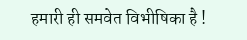हमारी ही समवेत विभीषिका है !